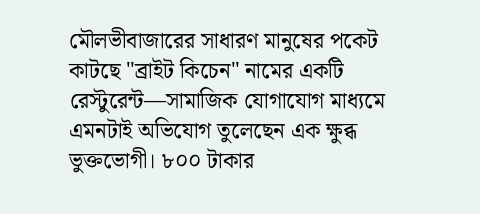মৌলভীবাজারের সাধারণ মানুষের পকেট কাটছে "ব্রাইট কিচেন" নামের একটি রেস্টুরেন্ট—সামাজিক যোগাযোগ মাধ্যমে এমনটাই অভিযোগ তুলেছেন এক ক্ষুব্ধ ভুক্তভোগী। ৮০০ টাকার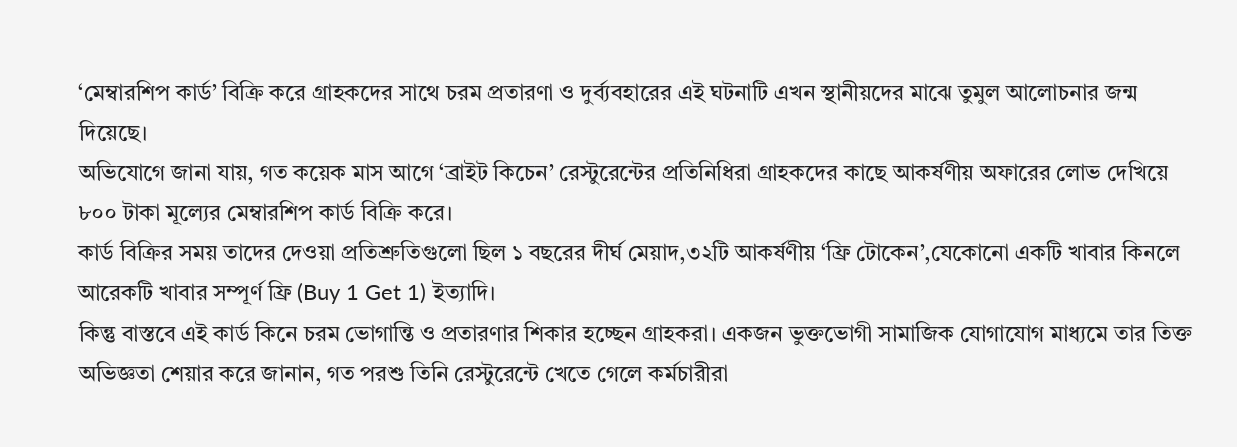‘মেম্বারশিপ কার্ড’ বিক্রি করে গ্রাহকদের সাথে চরম প্রতারণা ও দুর্ব্যবহারের এই ঘটনাটি এখন স্থানীয়দের মাঝে তুমুল আলোচনার জন্ম দিয়েছে।
অভিযোগে জানা যায়, গত কয়েক মাস আগে ‘ব্রাইট কিচেন’ রেস্টুরেন্টের প্রতিনিধিরা গ্রাহকদের কাছে আকর্ষণীয় অফারের লোভ দেখিয়ে ৮০০ টাকা মূল্যের মেম্বারশিপ কার্ড বিক্রি করে।
কার্ড বিক্রির সময় তাদের দেওয়া প্রতিশ্রুতিগুলো ছিল ১ বছরের দীর্ঘ মেয়াদ,৩২টি আকর্ষণীয় ‘ফ্রি টোকেন’,যেকোনো একটি খাবার কিনলে আরেকটি খাবার সম্পূর্ণ ফ্রি (Buy 1 Get 1) ইত্যাদি।
কিন্তু বাস্তবে এই কার্ড কিনে চরম ভোগান্তি ও প্রতারণার শিকার হচ্ছেন গ্রাহকরা। একজন ভুক্তভোগী সামাজিক যোগাযোগ মাধ্যমে তার তিক্ত অভিজ্ঞতা শেয়ার করে জানান, গত পরশু তিনি রেস্টুরেন্টে খেতে গেলে কর্মচারীরা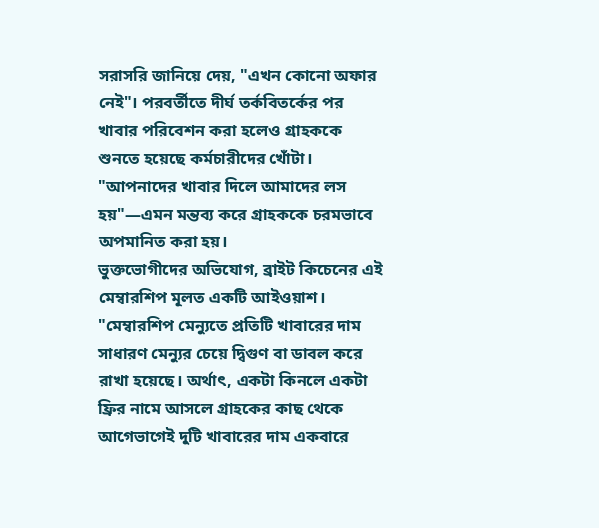সরাসরি জানিয়ে দেয়, "এখন কোনো অফার নেই"। পরবর্তীতে দীর্ঘ তর্কবিতর্কের পর খাবার পরিবেশন করা হলেও গ্রাহককে শুনতে হয়েছে কর্মচারীদের খোঁটা। "আপনাদের খাবার দিলে আমাদের লস হয়"—এমন মন্তব্য করে গ্রাহককে চরমভাবে অপমানিত করা হয়।
ভুক্তভোগীদের অভিযোগ, ব্রাইট কিচেনের এই মেম্বারশিপ মূলত একটি আইওয়াশ।
"মেম্বারশিপ মেন্যুতে প্রতিটি খাবারের দাম সাধারণ মেন্যুর চেয়ে দ্বিগুণ বা ডাবল করে রাখা হয়েছে। অর্থাৎ, একটা কিনলে একটা ফ্রির নামে আসলে গ্রাহকের কাছ থেকে আগেভাগেই দুটি খাবারের দাম একবারে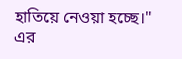হাতিয়ে নেওয়া হচ্ছে।"
এর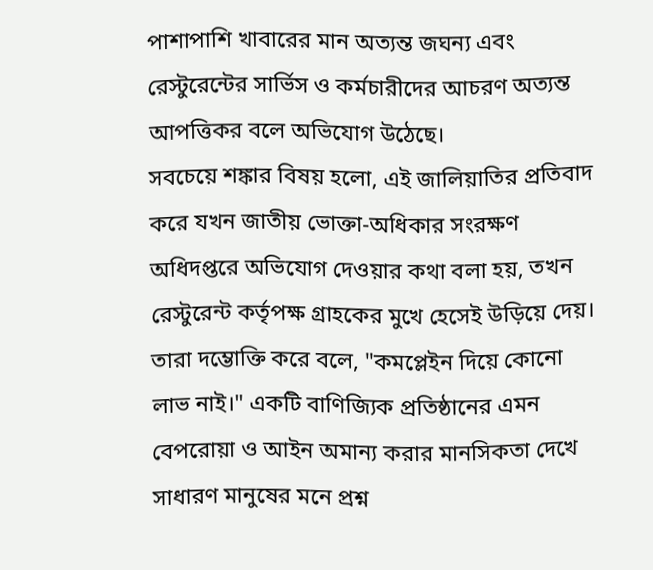পাশাপাশি খাবারের মান অত্যন্ত জঘন্য এবং রেস্টুরেন্টের সার্ভিস ও কর্মচারীদের আচরণ অত্যন্ত আপত্তিকর বলে অভিযোগ উঠেছে।
সবচেয়ে শঙ্কার বিষয় হলো, এই জালিয়াতির প্রতিবাদ করে যখন জাতীয় ভোক্তা-অধিকার সংরক্ষণ অধিদপ্তরে অভিযোগ দেওয়ার কথা বলা হয়, তখন রেস্টুরেন্ট কর্তৃপক্ষ গ্রাহকের মুখে হেসেই উড়িয়ে দেয়। তারা দম্ভোক্তি করে বলে, "কমপ্লেইন দিয়ে কোনো লাভ নাই।" একটি বাণিজ্যিক প্রতিষ্ঠানের এমন বেপরোয়া ও আইন অমান্য করার মানসিকতা দেখে সাধারণ মানুষের মনে প্রশ্ন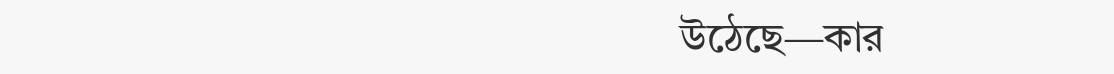উঠেছে—কার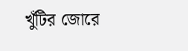খুঁটির জোরে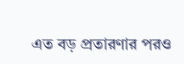এত বড় প্রতারণার পরও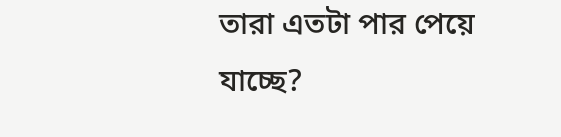তারা এতটা পার পেয়ে যাচ্ছে?